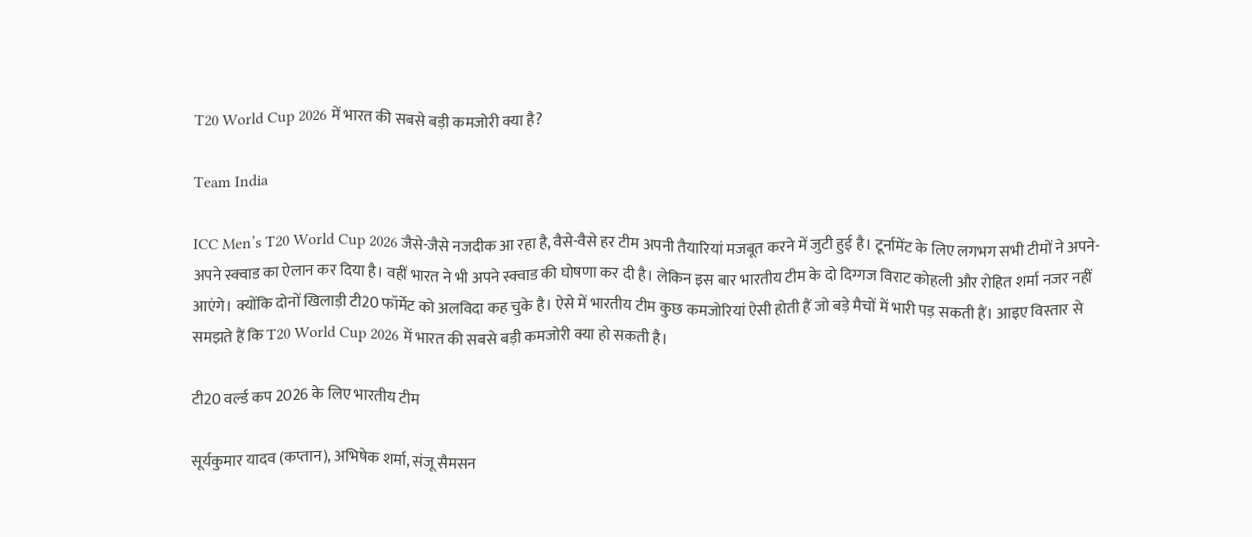T20 World Cup 2026 में भारत की सबसे बड़ी कमजोरी क्या है?

Team India

ICC Men’s T20 World Cup 2026 जैसे-जैसे नजदीक आ रहा है, वैसे-वैसे हर टीम अपनी तैयारियां मजबूत करने में जुटी हुई है। टूर्नामेंट के लिए लगभग सभी टीमों ने अपने-अपने स्क्वाड का ऐलान कर दिया है। वहीं भारत ने भी अपने स्क्वाड की घोषणा कर दी है। लेकिन इस बार भारतीय टीम के दो दिग्गज विराट कोहली और रोहित शर्मा नजर नहीं आएंगे। क्योंकि दोनों खिलाड़ी टी20 फॉर्मेट को अलविदा कह चुके है। ऐसे में भारतीय टीम कुछ कमजोरियां ऐसी होती हैं जो बड़े मैचों में भारी पड़ सकती हैं। आइए विस्तार से समझते हैं कि T20 World Cup 2026 में भारत की सबसे बड़ी कमजोरी क्या हो सकती है।

टी20 वर्ल्ड कप 2026 के लिए भारतीय टीम

सूर्यकुमार यादव (कप्तान), अभिषेक शर्मा, संजू सैमसन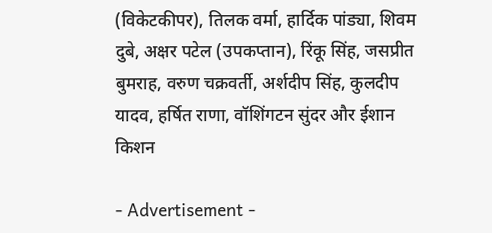(विकेटकीपर), तिलक वर्मा, हार्दिक पांड्या, शिवम दुबे, अक्षर पटेल (उपकप्तान), रिंकू सिंह, जसप्रीत बुमराह, वरुण चक्रवर्ती, अर्शदीप सिंह, कुलदीप यादव, हर्षित राणा, वॉशिंगटन सुंदर और ईशान किशन

- Advertisement -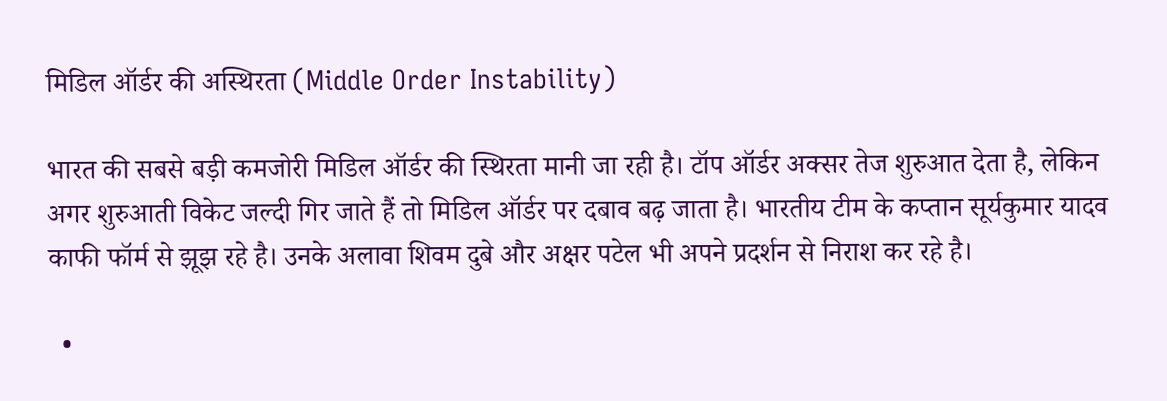मिडिल ऑर्डर की अस्थिरता (Middle Order Instability)

भारत की सबसे बड़ी कमजोरी मिडिल ऑर्डर की स्थिरता मानी जा रही है। टॉप ऑर्डर अक्सर तेज शुरुआत देता है, लेकिन अगर शुरुआती विकेट जल्दी गिर जाते हैं तो मिडिल ऑर्डर पर दबाव बढ़ जाता है। भारतीय टीम के कप्तान सूर्यकुमार यादव काफी फॉर्म से झूझ रहे है। उनके अलावा शिवम दुबे और अक्षर पटेल भी अपने प्रदर्शन से निराश कर रहे है।

  •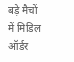बड़े मैचों में मिडिल ऑर्डर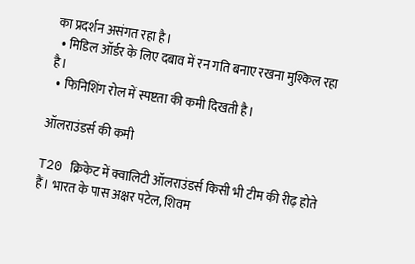का प्रदर्शन असंगत रहा है।
  • मिडिल ऑर्डर के लिए दबाव में रन गति बनाए रखना मुश्किल रहा है।
  • फिनिशिंग रोल में स्पष्टता की कमी दिखती है।

ऑलराउंडर्स की कमी

T20 क्रिकेट में क्वालिटी ऑलराउंडर्स किसी भी टीम की रीढ़ होते हैं। भारत के पास अक्षर पटेल, शिवम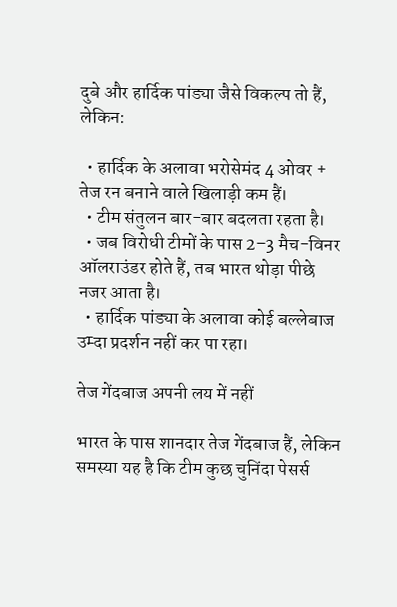दुबे और हार्दिक पांड्या जैसे विकल्प तो हैं, लेकिन:

  • हार्दिक के अलावा भरोसेमंद 4 ओवर + तेज रन बनाने वाले खिलाड़ी कम हैं।
  • टीम संतुलन बार-बार बदलता रहता है।
  • जब विरोधी टीमों के पास 2–3 मैच-विनर ऑलराउंडर होते हैं, तब भारत थोड़ा पीछे नजर आता है।
  • हार्दिक पांड्या के अलावा कोई बल्लेबाज उम्दा प्रदर्शन नहीं कर पा रहा।

तेज गेंदबाज अपनी लय में नहीं

भारत के पास शानदार तेज गेंदबाज हैं, लेकिन समस्या यह है कि टीम कुछ चुनिंदा पेसर्स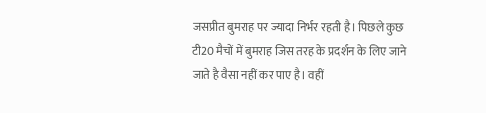जसप्रीत बुमराह पर ज्यादा निर्भर रहती है। पिछले कुछ टी20 मैचों में बुमराह जिस तरह के प्रदर्शन के लिए जाने जाते है वैसा नहीं कर पाए है। वहीं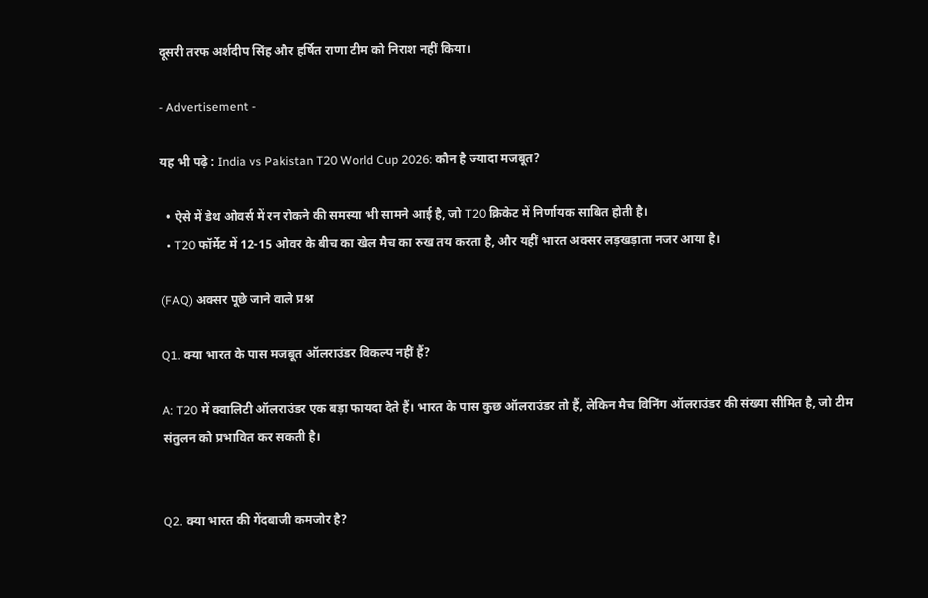दूसरी तरफ अर्शदीप सिंह और हर्षित राणा टीम को निराश नहीं किया।

- Advertisement -

यह भी पढ़े : India vs Pakistan T20 World Cup 2026: कौन है ज्यादा मजबूत?

  • ऐसे में डेथ ओवर्स में रन रोकने की समस्या भी सामने आई है, जो T20 क्रिकेट में निर्णायक साबित होती है।
  • T20 फॉर्मेट में 12-15 ओवर के बीच का खेल मैच का रुख तय करता है, और यहीं भारत अक्सर लड़खड़ाता नजर आया है।

(FAQ) अक्सर पूछे जाने वाले प्रश्न

Q1. क्या भारत के पास मजबूत ऑलराउंडर विकल्प नहीं हैं?

A: T20 में क्वालिटी ऑलराउंडर एक बड़ा फायदा देते हैं। भारत के पास कुछ ऑलराउंडर तो हैं, लेकिन मैच विनिंग ऑलराउंडर की संख्या सीमित है, जो टीम संतुलन को प्रभावित कर सकती है।


Q2. क्या भारत की गेंदबाजी कमजोर है?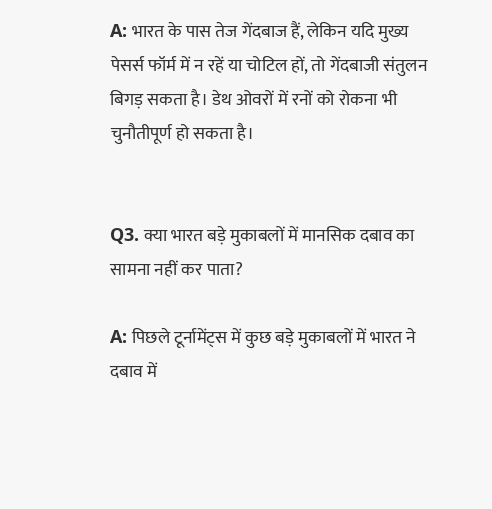A: भारत के पास तेज गेंदबाज हैं, लेकिन यदि मुख्य पेसर्स फॉर्म में न रहें या चोटिल हों, तो गेंदबाजी संतुलन बिगड़ सकता है। डेथ ओवरों में रनों को रोकना भी चुनौतीपूर्ण हो सकता है।


Q3. क्या भारत बड़े मुकाबलों में मानसिक दबाव का सामना नहीं कर पाता?

A: पिछले टूर्नामेंट्स में कुछ बड़े मुकाबलों में भारत ने दबाव में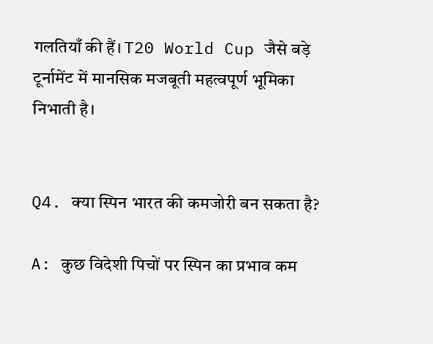गलतियाँ की हैं। T20 World Cup जैसे बड़े टूर्नामेंट में मानसिक मजबूती महत्वपूर्ण भूमिका निभाती है।


Q4. क्या स्पिन भारत की कमजोरी बन सकता है?

A: कुछ विदेशी पिचों पर स्पिन का प्रभाव कम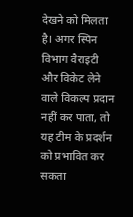देखने को मिलता है। अगर स्पिन विभाग वैराइटी और विकेट लेने वाले विकल्प प्रदान नहीं कर पाता, तो यह टीम के प्रदर्शन को प्रभावित कर सकता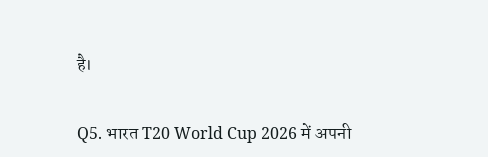है।


Q5. भारत T20 World Cup 2026 में अपनी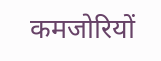कमजोरियों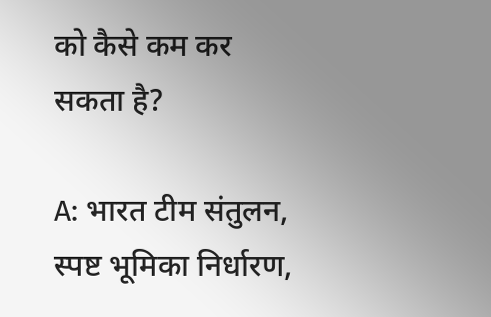को कैसे कम कर सकता है?

A: भारत टीम संतुलन, स्पष्ट भूमिका निर्धारण,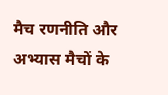मैच रणनीति और अभ्यास मैचों के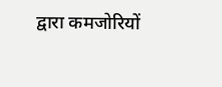द्वारा कमजोरियों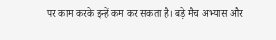पर काम करके इन्हें कम कर सकता है। बड़े मैच अभ्यास और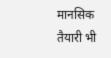मानसिक तैयारी भी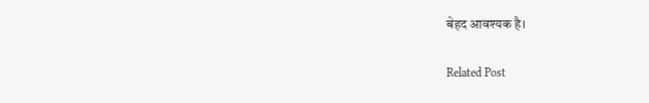बेहद आवश्यक है।

Related Post